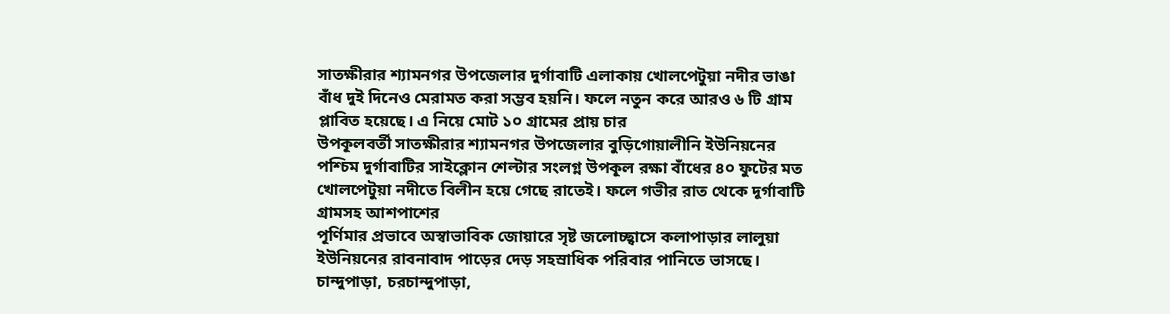সাতক্ষীরার শ্যামনগর উপজেলার দুর্গাবাটি এলাকায় খোলপেটুয়া নদীর ভাঙা বাঁধ দুই দিনেও মেরামত করা সম্ভব হয়নি। ফলে নতুন করে আরও ৬ টি গ্রাম প্লাবিত হয়েছে। এ নিয়ে মোট ১০ গ্রামের প্রায় চার
উপকূলবর্তী সাতক্ষীরার শ্যামনগর উপজেলার বুড়িগোয়ালীনি ইউনিয়নের পশ্চিম দুর্গাবাটির সাইক্লোন শেল্টার সংলগ্ন উপকূল রক্ষা বাঁধের ৪০ ফুটের মত খোলপেটুয়া নদীতে বিলীন হয়ে গেছে রাতেই। ফলে গভীর রাত থেকে দূর্গাবাটি গ্রামসহ আশপাশের
পূর্ণিমার প্রভাবে অস্বাভাবিক জোয়ারে সৃষ্ট জলোচ্ছ্বাসে কলাপাড়ার লালুয়া ইউনিয়নের রাবনাবাদ পাড়ের দেড় সহস্রাধিক পরিবার পানিতে ভাসছে। চান্দুপাড়া, চরচান্দুপাড়া,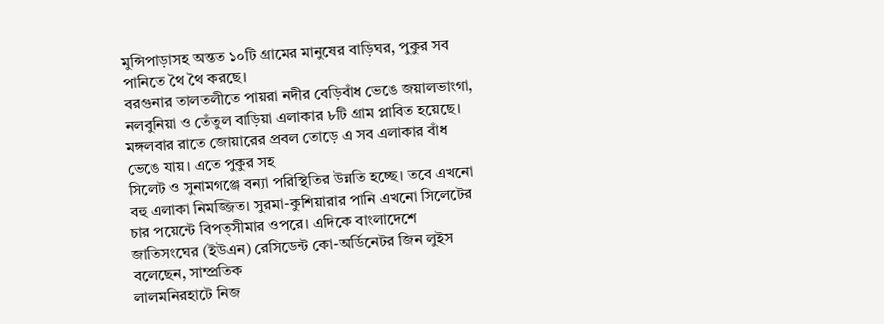মুন্সিপাড়াসহ অন্তত ১০টি গ্রামের মানুষের বাড়িঘর, পুকুর সব পানিতে থৈ থৈ করছে।
বরগুনার তালতলীতে পায়রা নদীর বেড়িবাঁধ ভেঙে জয়ালভাংগা, নলবুনিয়া ও তেঁতুল বাড়িয়া এলাকার ৮টি গ্রাম প্লাবিত হয়েছে। মঙ্গলবার রাতে জোয়ারের প্রবল তোড়ে এ সব এলাকার বাঁধ ভেঙে যায়। এতে পুকুর সহ
সিলেট ও সুনামগঞ্জে বন্যা পরিস্থিতির উন্নতি হচ্ছে। তবে এখনো বহু এলাকা নিমজ্জিত। সুরমা-কুশিয়ারার পানি এখনো সিলেটের চার পয়েন্টে বিপত্সীমার ওপরে। এদিকে বাংলাদেশে জাতিসংঘের (ইউএন) রেসিডেন্ট কো-অর্ডিনেটর জিন লুইস বলেছেন, সাম্প্রতিক
লালমনিরহাটে নিজ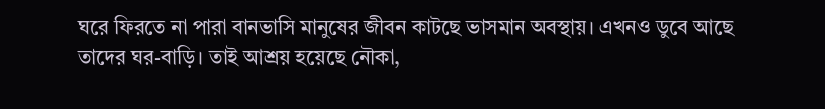ঘরে ফিরতে না পারা বানভাসি মানুষের জীবন কাটছে ভাসমান অবস্থায়। এখনও ডুবে আছে তাদের ঘর-বাড়ি। তাই আশ্রয় হয়েছে নৌকা,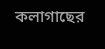কলাগাছের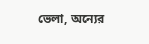ভেলা, অন্যের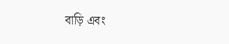বাড়ি এবং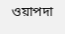ওয়াপদা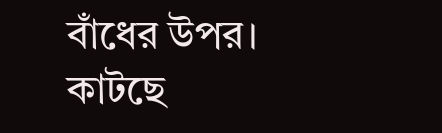বাঁধের উপর। কাটছে